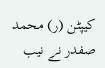کیپٹن (ر) محمد صفدر نے نیب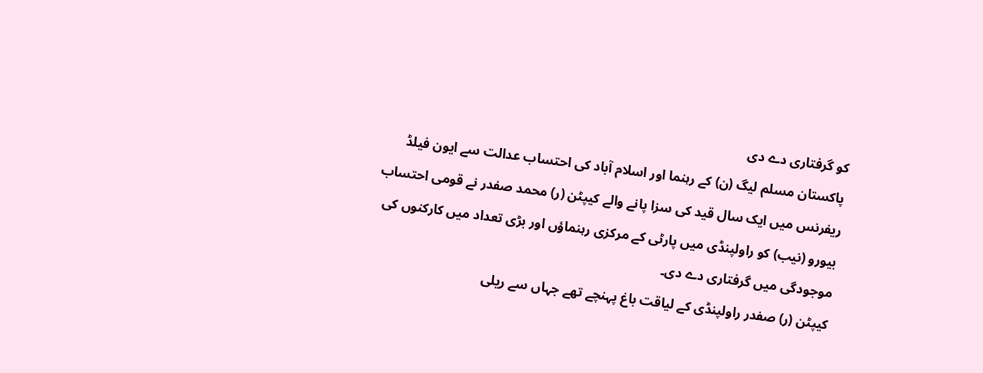کو گرفتاری دے دی
پاکستان مسلم لیگ (ن) کے رہنما اور اسلام آباد کی احتساب عدالت سے ایون فیلڈ ریفرنس میں ایک سال قید کی سزا پانے والے کیپٹن (ر) محمد صفدر نے قومی احتساب بیورو (نیب) کو راولپنڈی میں پارٹی کے مرکزی رہنماؤں اور بڑی تعداد میں کارکنوں کی موجودگی میں گرفتاری دے دی۔
کیپٹن (ر) صفدر راولپنڈی کے لیاقت باغ پہنچے تھے جہاں سے ریلی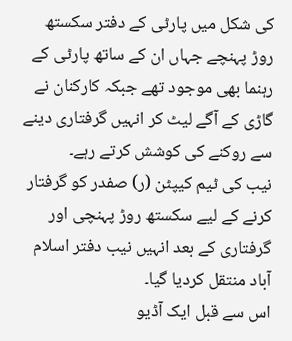کی شکل میں پارٹی کے دفتر سکستھ روڑ پہنچے جہاں ان کے ساتھ پارٹی کے رہنما بھی موجود تھے جبکہ کارکنان نے گاڑی کے آگے لیٹ کر انہیں گرفتاری دینے سے روکنے کی کوشش کرتے رہے۔
نیب کی ٹیم کیپٹن (ر) صفدر کو گرفتار کرنے کے لیے سکستھ روڑ پہنچی اور گرفتاری کے بعد انہیں نیب دفتر اسلام آباد منتقل کردیا گیا۔
اس سے قبل ایک آڈیو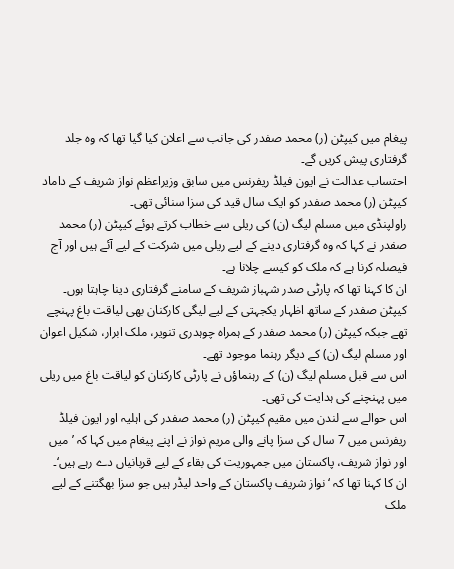پیغام میں کیپٹن (ر) محمد صفدر کی جانب سے اعلان کیا گیا تھا کہ وہ جلد گرفتاری پیش کریں گے۔
احتساب عدالت نے ایون فیلڈ ریفرنس میں سابق وزیراعظم نواز شریف کے داماد کیپٹن (ر) محمد صفدر کو ایک سال قید کی سزا سنائی تھی۔
راولپنڈی میں مسلم لیگ (ن) کی ریلی سے خطاب کرتے ہوئے کیپٹن (ر) محمد صفدر نے کہا کہ وہ گرفتاری دینے کے لیے ریلی میں شرکت کے لیے آئے ہیں اور آج فیصلہ کرنا ہے کہ ملک کو کیسے چلانا ہے۔
ان کا کہنا تھا کہ پارٹی صدر شہباز شریف کے سامنے گرفتاری دینا چاہتا ہوں۔
کیپٹن صفدر کے ساتھ اظہار یکجہتی کے لیے لیگی کارکنان بھی لیاقت باغ پہنچے تھے جبکہ کیپٹن (ر) محمد صفدر کے ہمراہ چوہدری تنویر، ملک ابرار، شکیل اعوان اور مسلم لیگ (ن) کے دیگر رہنما موجود تھے۔
اس سے قبل مسلم لیگ (ن) کے رہنماؤں نے پارٹی کارکنان کو لیاقت باغ میں ریلی میں پہنچنے کی ہدایت کی تھی۔
اس حوالے سے لندن میں مقیم کیپٹن (ر) محمد صفدر کی اہلیہ اور ایون فیلڈ ریفرنس میں 7 سال کی سزا پانے والی مریم نواز نے اپنے پیغام میں کہا کہ ’میں اور نواز شریف، پاکستان میں جمہوریت کی بقاء کے لیے قربانیاں دے رہے ہیں‘۔
ان کا کہنا تھا کہ ‘نواز شریف پاکستان کے واحد لیڈر ہیں جو سزا بھگتنے کے لیے ملک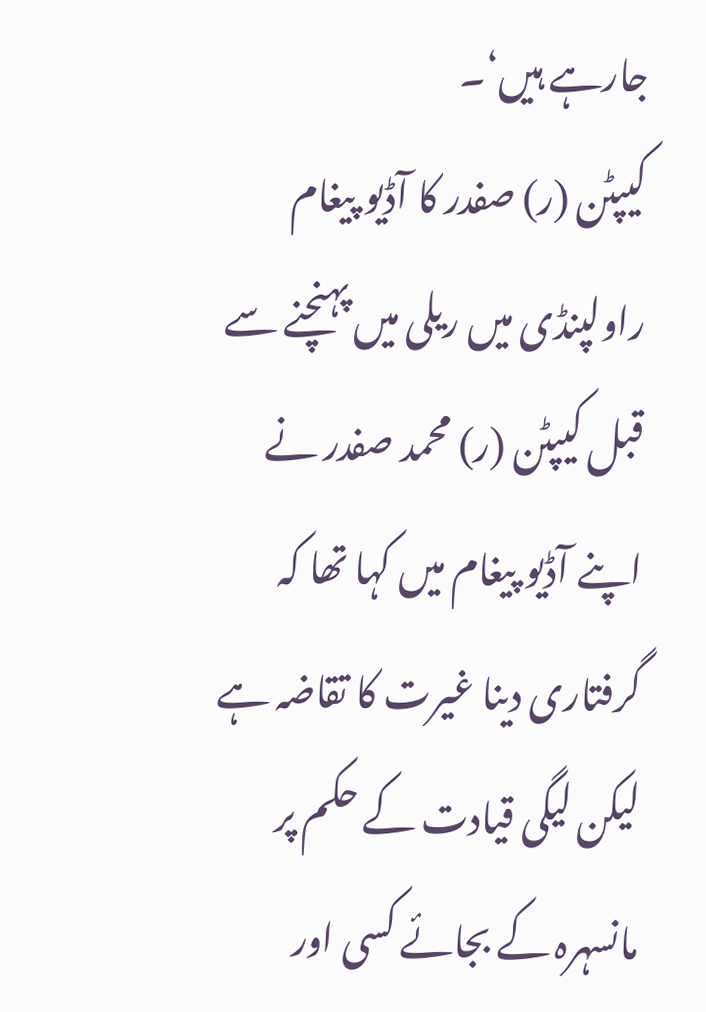جارہے ہیں‘۔
کیپٹن (ر) صفدر کا آڈیو پیغام
راولپنڈی میں ریلی میں پہنچنے سے قبل کیپٹن (ر) محمد صفدر نے اپنے آڈیو پیغام میں کہا تھا کہ گرفتاری دینا غیرت کا تقاضہ ہے لیکن لیگی قیادت کے حکم پر مانسہرہ کے بجائے کسی اور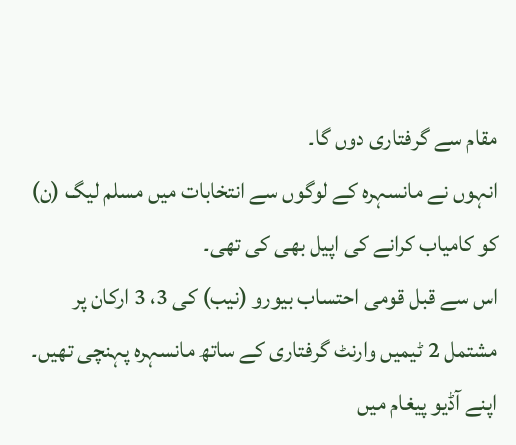مقام سے گرفتاری دوں گا۔
انہوں نے مانسہرہ کے لوگوں سے انتخابات میں مسلم لیگ (ن) کو کامیاب کرانے کی اپیل بھی کی تھی۔
اس سے قبل قومی احتساب بیورو (نیب) کی 3، 3 ارکان پر مشتمل 2 ٹیمیں وارنٹ گرفتاری کے ساتھ مانسہرہ پہنچی تھیں۔
اپنے آڈیو پیغام میں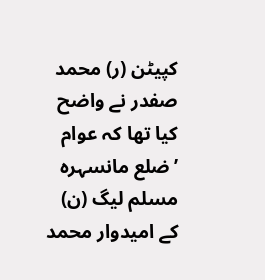کپیٹن (ر) محمد صفدر نے واضح کیا تھا کہ عوام ’ضلع مانسہرہ مسلم لیگ (ن) کے امیدوار محمد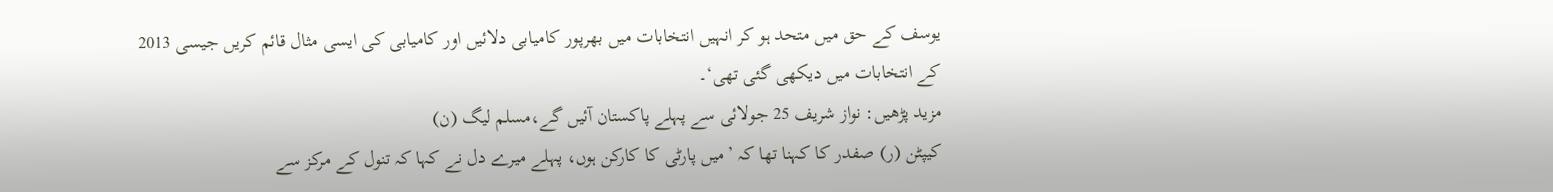یوسف کے حق میں متحد ہو کر انہیں انتخابات میں بھرپور کامیابی دلائیں اور کامیابی کی ایسی مثال قائم کریں جیسی 2013 کے انتخابات میں دیکھی گئی تھی‘۔
مزید پڑھیں: نواز شریف 25 جولائی سے پہلے پاکستان آئیں گے،مسلم لیگ (ن)
کیپٹن (ر) صفدر کا کہنا تھا کہ ’میں پارٹی کا کارکن ہوں، پہلے میرے دل نے کہا کہ تنول کے مرکز سے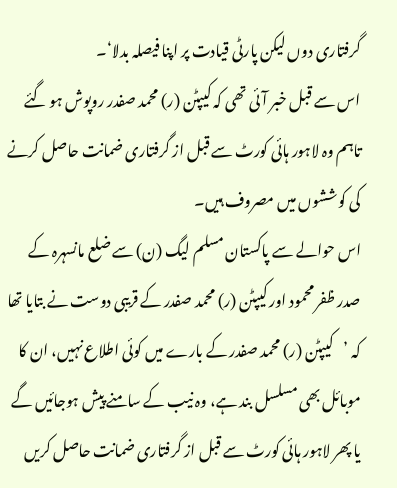گرفتاری دوں لیکن پارٹی قیادت پر اپنا فیصلہ بدلا‘۔
اس سے قبل خبر آئی تھی کہ کیپٹن (ر) محمد صفدر روپوش ہو گئے تاہم وہ لاہور ہائی کورٹ سے قبل از گرفتاری ضمانت حاصل کرنے کی کوششوں میں مصروف ہیں۔
اس حوالے سے پاکستان مسلم لیگ (ن) سے ضلع مانسہرہ کے صدر ظفر محمود اور کیپٹن (ر) محمد صفدر کے قریبی دوست نے بتایا تھا کہ ’کیپٹن (ر) محمد صفدر کے بارے میں کوئی اطلاع نہیں، ان کا موبائل بھی مسلسل بند ہے، وہ نیب کے سامنے پیش ہوجائیں گے یا پھر لاہور ہائی کورٹ سے قبل از گرفتاری ضمانت حاصل کریں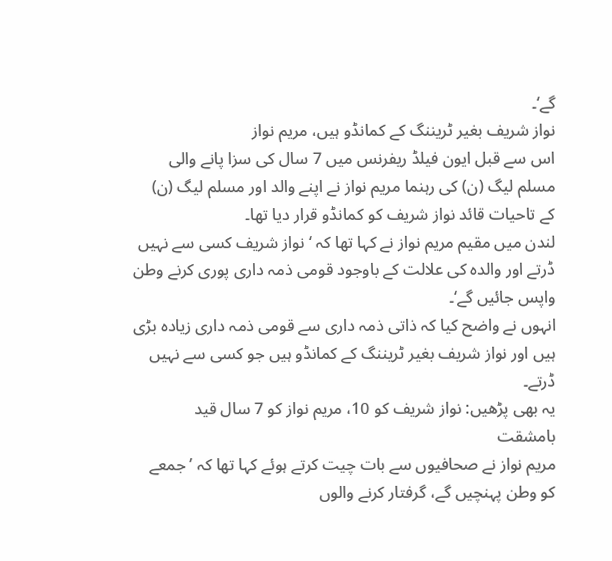گے‘۔
نواز شریف بغیر ٹریننگ کے کمانڈو ہیں، مریم نواز
اس سے قبل ایون فیلڈ ریفرنس میں 7 سال کی سزا پانے والی مسلم لیگ (ن) کی رہنما مریم نواز نے اپنے والد اور مسلم لیگ (ن) کے تاحیات قائد نواز شریف کو کمانڈو قرار دیا تھا۔
لندن میں مقیم مریم نواز نے کہا تھا کہ ‘نواز شریف کسی سے نہیں ڈرتے اور والدہ کی علالت کے باوجود قومی ذمہ داری پوری کرنے وطن واپس جائیں گے‘۔
انہوں نے واضح کیا کہ ذاتی ذمہ داری سے قومی ذمہ داری زیادہ بڑی ہیں اور نواز شریف بغیر ٹریننگ کے کمانڈو ہیں جو کسی سے نہیں ڈرتے۔
یہ بھی پڑھیں: نواز شریف کو 10، مریم نواز کو 7 سال قید بامشقت
مریم نواز نے صحافیوں سے بات چیت کرتے ہوئے کہا تھا کہ ’جمعے کو وطن پہنچیں گے، گرفتار کرنے والوں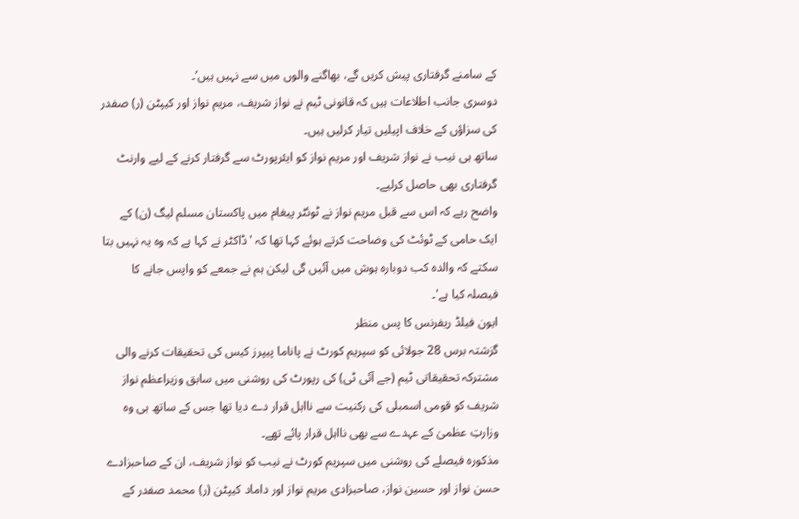کے سامنے گرفتاری پیش کریں گے، بھاگنے والوں میں سے نہیں ہیں’۔
دوسری جانب اطلاعات ہیں کہ قانونی ٹیم نے نواز شریف، مریم نواز اور کیپٹن (ر) صفدر کی سزاؤں کے خلاف اپیلیں تیار کرلیں ہیں۔
ساتھ ہی نیب نے نواز شریف اور مریم نواز کو ایئرپورٹ سے گرفتار کرنے کے لیے وارنٹ گرفتاری بھی حاصل کرلیے۔
واضح رہے کہ اس سے قبل مریم نواز نے ٹوئٹر پیغام میں پاکستان مسلم لیگ (ن) کے ایک حامی کے ٹوئٹ کی وضاحت کرتے ہوئے کہا تھا کہ 'ڈاکٹر نے کہا ہے کہ وہ یہ نہیں بتا سکتے کہ والدہ کب دوبارہ ہوش میں آئیں گی لیکن ہم نے جمعے کو واپس جانے کا فیصلہ کیا ہے'۔
ایون فیلڈ ریفرنس کا پس منظر
گزشتہ برس 28 جولائی کو سپریم کورٹ نے پاناما پیپرز کیس کی تحقیقات کرنے والی مشترکہ تحقیقاتی ٹیم (جے آئی ٹی) کی رپورٹ کی روشنی میں سابق وزیراعظم نواز شریف کو قومی اسمبلی کی رکنیت سے نااہل قرار دے دیا تھا جس کے ساتھ ہی وہ وزارتِ عظمیٰ کے عہدے سے بھی نااہل قرار پائے تھے۔
مذکورہ فیصلے کی روشنی میں سپریم کورٹ نے نیب کو نواز شریف، ان کے صاحبزادے حسن نواز اور حسین نواز، صاحبزادی مریم نواز اور داماد کیپٹن (ر) محمد صفدر کے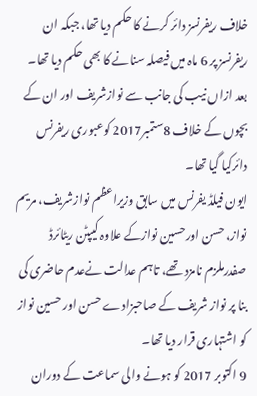خلاف ریفرنسز دائر کرنے کا حکم دیا تھا، جبکہ ان ریفرنسز پر 6 ماہ میں فیصلہ سنانے کا بھی حکم دیا تھا۔
بعد ازاں نیب کی جانب سے نوازشریف اور ان کے بچوں کے خلاف 8ستمبر2017 کوعبوری ریفرنس دائرکیا گیا تھا۔
ایون فیلڈ یفرنس میں سابق وزیراعظم نوازشریف، مریم نواز، حسن اورحسین نوازکے علاوہ کیپٹن ریٹائرڈ صفدرملزم نامزد تھے، تاہم عدالت نےعدم حاضری کی بنا پر نواز شریف کے صاحبزادے حسن اور حسین نواز کو اشتہاری قرار دیا تھا۔
9 اکتوبر 2017 کو ہونے والی سماعت کے دوران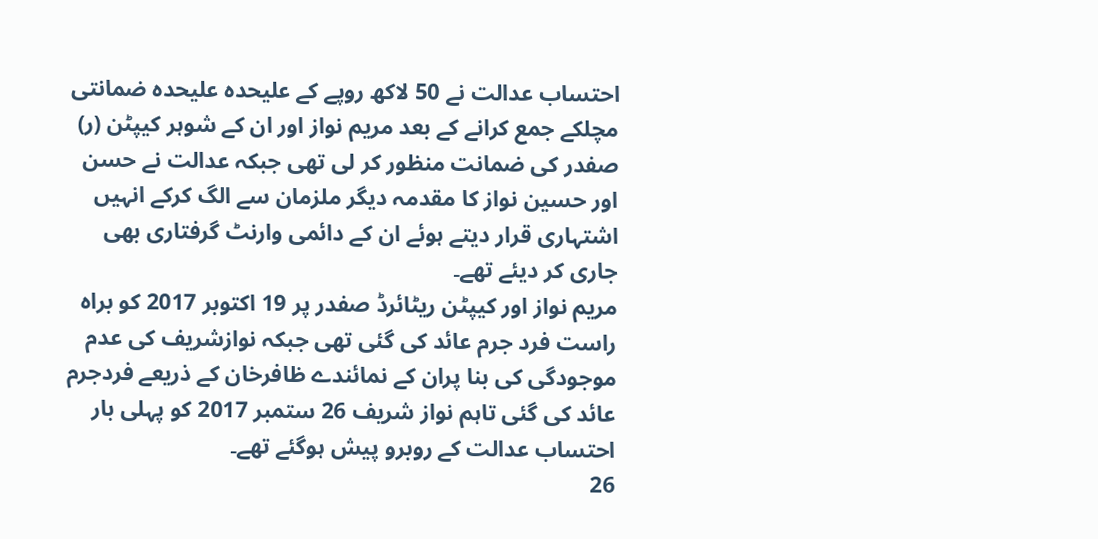احتساب عدالت نے 50 لاکھ روپے کے علیحدہ علیحدہ ضمانتی مچلکے جمع کرانے کے بعد مریم نواز اور ان کے شوہر کیپٹن (ر) صفدر کی ضمانت منظور کر لی تھی جبکہ عدالت نے حسن اور حسین نواز کا مقدمہ دیگر ملزمان سے الگ کرکے انہیں اشتہاری قرار دیتے ہوئے ان کے دائمی وارنٹ گرفتاری بھی جاری کر دیئے تھے۔
مریم نواز اور کیپٹن ریٹائرڈ صفدر پر 19 اکتوبر 2017 کو براہ راست فرد جرم عائد کی گئی تھی جبکہ نوازشریف کی عدم موجودگی کی بنا پران کے نمائندے ظافرخان کے ذریعے فردجرم عائد کی گئی تاہم نواز شریف 26 ستمبر 2017 کو پہلی بار احتساب عدالت کے روبرو پیش ہوگئے تھے۔
26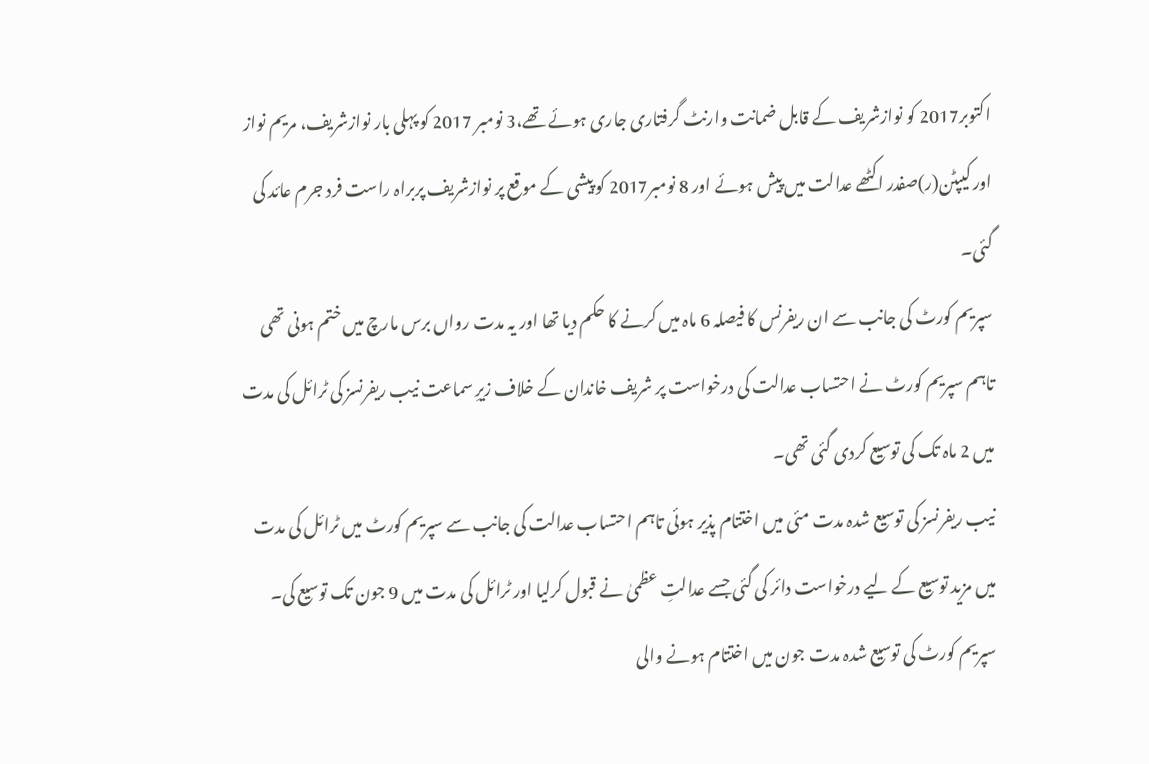اکتوبر2017 کو نوازشریف کے قابل ضمانت وارنٹ گرفتاری جاری ہوئے تھے،3 نومبر 2017 کو پہلی بار نوازشریف، مریم نواز اور کیپٹن(ر)صفدر اکٹھے عدالت میں پیش ہوئے اور 8 نومبر2017 کو پیشی کے موقع پر نوازشریف پربراہ راست فرد جرم عائد کی گئی۔
سپریم کورٹ کی جانب سے ان ریفرنس کا فیصلہ 6 ماہ میں کرنے کا حکم دیا تھا اور یہ مدت رواں برس مارچ میں ختم ہونی تھی تاہم سپریم کورٹ نے احتساب عدالت کی درخواست پر شریف خاندان کے خلاف زیرِ سماعت نیب ریفرنسز کی ٹرائل کی مدت میں 2 ماہ تک کی توسیع کردی گئی تھی۔
نیب ریفرنسز کی توسیع شدہ مدت مئی میں اختتام پذیر ہوئی تاہم احتساب عدالت کی جانب سے سپریم کورٹ میں ٹرائل کی مدت میں مزید توسیع کے لیے درخواست دائر کی گئی جسے عدالتِ عظمیٰ نے قبول کرلیا اور ٹرائل کی مدت میں 9 جون تک توسیع کی۔
سپریم کورٹ کی توسیع شدہ مدت جون میں اختتام ہونے والی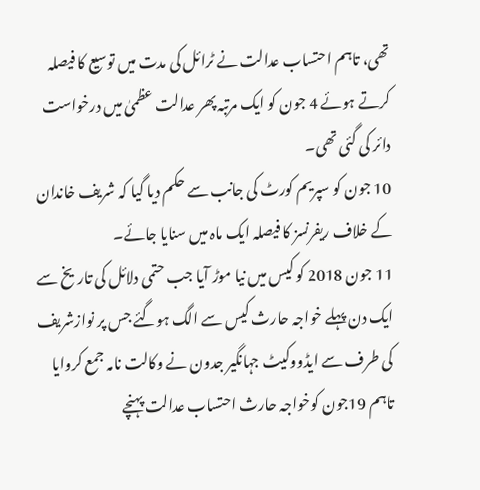تھی، تاہم احتساب عدالت نے ٹرائل کی مدت میں توسیع کا فیصلہ کرتے ہوئے 4 جون کو ایک مرتبہ پھر عدالت عظمیٰ میں درخواست دائر کی گئی تھی۔
10 جون کو سپریم کورٹ کی جانب سے حکم دیا گیا کہ شریف خاندان کے خلاف ریفرنسز کا فیصلہ ایک ماہ میں سنایا جائے۔
11 جون 2018 کو کیس میں نیا موڑ آیا جب حتمی دلائل کی تاریخ سے ایک دن پہلے خواجہ حارث کیس سے الگ ہوگئے جس پر نوازشریف کی طرف سے ایڈووکیٹ جہانگیر جدون نے وکالت نامہ جمع کروایا تاہم 19جون کوخواجہ حارث احتساب عدالت پہنچے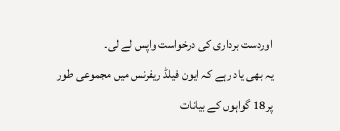اوردست برداری کی درخواست واپس لے لی۔
یہ بھی یاد رہے کہ ایون فیلڈ ریفرنس میں مجموعی طور پر18 گواہوں کے بیانات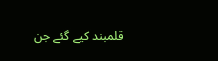قلمبند کیے گئے جن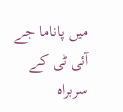میں پاناما جے آئی ٹی کے سربراہ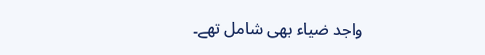واجد ضیاء بھی شامل تھے۔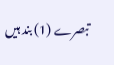تبصرے (1) بند ہیں